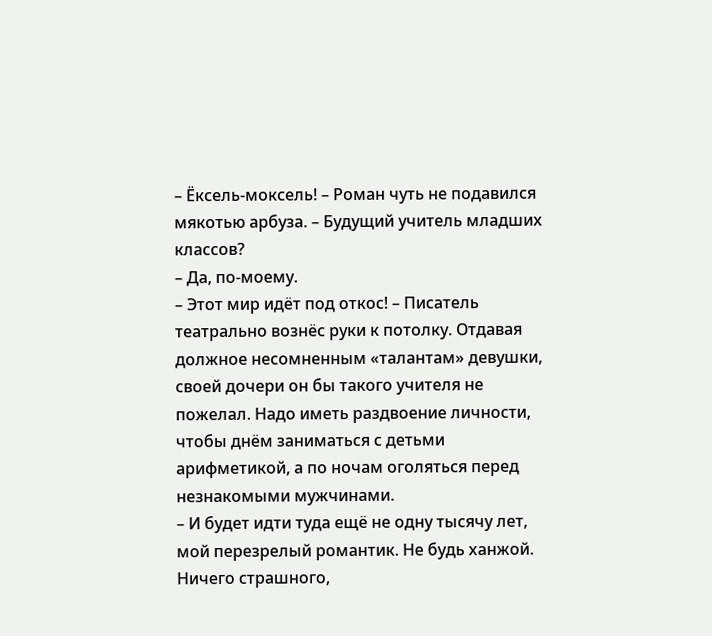– Ёксель-моксель! – Роман чуть не подавился мякотью арбуза. – Будущий учитель младших классов?
– Да, по-моему.
– Этот мир идёт под откос! – Писатель театрально вознёс руки к потолку. Отдавая должное несомненным «талантам» девушки, своей дочери он бы такого учителя не пожелал. Надо иметь раздвоение личности, чтобы днём заниматься с детьми арифметикой, а по ночам оголяться перед незнакомыми мужчинами.
– И будет идти туда ещё не одну тысячу лет, мой перезрелый романтик. Не будь ханжой. Ничего страшного,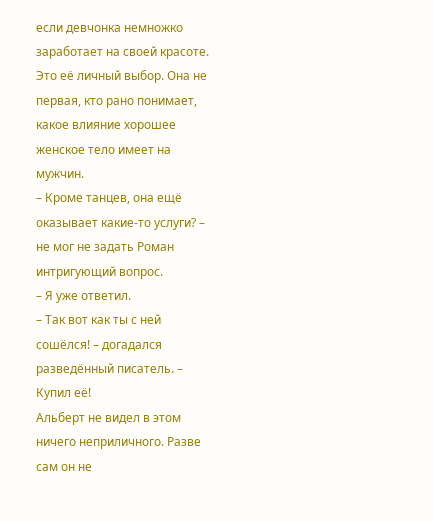если девчонка немножко заработает на своей красоте. Это её личный выбор. Она не первая, кто рано понимает, какое влияние хорошее женское тело имеет на мужчин.
– Кроме танцев, она ещё оказывает какие-то услуги? – не мог не задать Роман интригующий вопрос.
– Я уже ответил.
– Так вот как ты с ней сошёлся! – догадался разведённый писатель. – Купил её!
Альберт не видел в этом ничего неприличного. Разве сам он не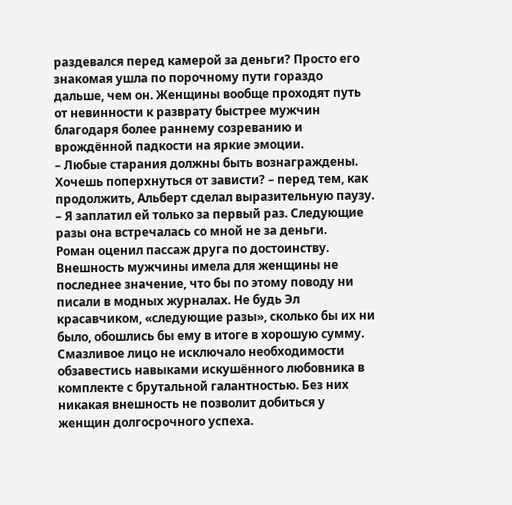раздевался перед камерой за деньги? Просто его знакомая ушла по порочному пути гораздо дальше, чем он. Женщины вообще проходят путь от невинности к разврату быстрее мужчин благодаря более раннему созреванию и врождённой падкости на яркие эмоции.
– Любые старания должны быть вознаграждены. Хочешь поперхнуться от зависти? – перед тем, как продолжить, Альберт сделал выразительную паузу. – Я заплатил ей только за первый раз. Следующие разы она встречалась со мной не за деньги.
Роман оценил пассаж друга по достоинству. Внешность мужчины имела для женщины не последнее значение, что бы по этому поводу ни писали в модных журналах. Не будь Эл красавчиком, «следующие разы», сколько бы их ни было, обошлись бы ему в итоге в хорошую сумму. Смазливое лицо не исключало необходимости обзавестись навыками искушённого любовника в комплекте с брутальной галантностью. Без них никакая внешность не позволит добиться у женщин долгосрочного успеха.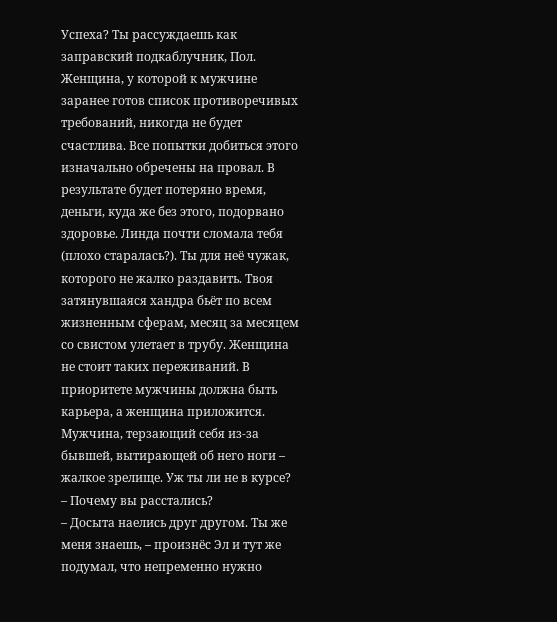Успеха? Ты рассуждаешь как заправский подкаблучник, Пол. Женщина, у которой к мужчине заранее готов список противоречивых требований, никогда не будет счастлива. Все попытки добиться этого изначально обречены на провал. В результате будет потеряно время, деньги, куда же без этого, подорвано здоровье. Линда почти сломала тебя (плохо старалась?). Ты для неё чужак, которого не жалко раздавить. Твоя затянувшаяся хандра бьёт по всем жизненным сферам, месяц за месяцем со свистом улетает в трубу. Женщина не стоит таких переживаний. В приоритете мужчины должна быть карьера, а женщина приложится. Мужчина, терзающий себя из-за бывшей, вытирающей об него ноги – жалкое зрелище. Уж ты ли не в курсе?
– Почему вы расстались?
– Досыта наелись друг другом. Ты же меня знаешь, – произнёс Эл и тут же подумал, что непременно нужно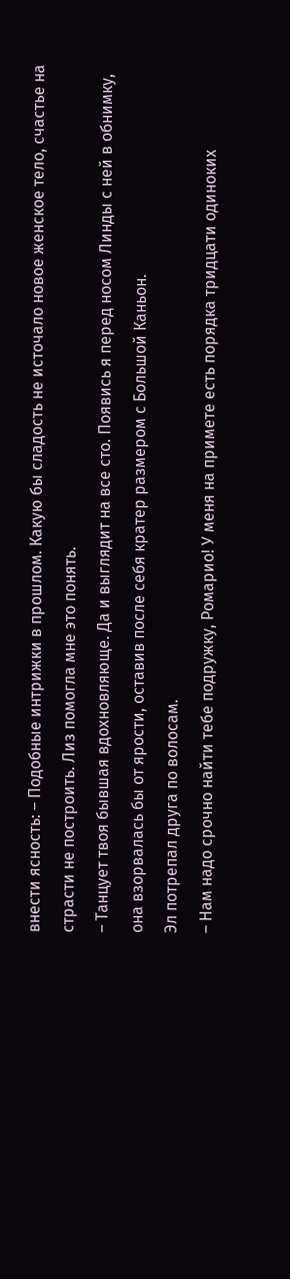внести ясность: – Подобные интрижки в прошлом. Какую бы сладость не источало новое женское тело, счастье на страсти не построить. Лиз помогла мне это понять.
– Танцует твоя бывшая вдохновляюще. Да и выглядит на все сто. Появись я перед носом Линды с ней в обнимку, она взорвалась бы от ярости, оставив после себя кратер размером с Большой Каньон.
Эл потрепал друга по волосам.
– Нам надо срочно найти тебе подружку, Ромарио! У меня на примете есть порядка тридцати одиноких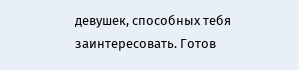девушек, способных тебя заинтересовать. Готов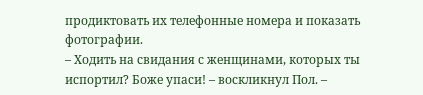продиктовать их телефонные номера и показать фотографии.
– Ходить на свидания с женщинами, которых ты испортил? Боже упаси! – воскликнул Пол. –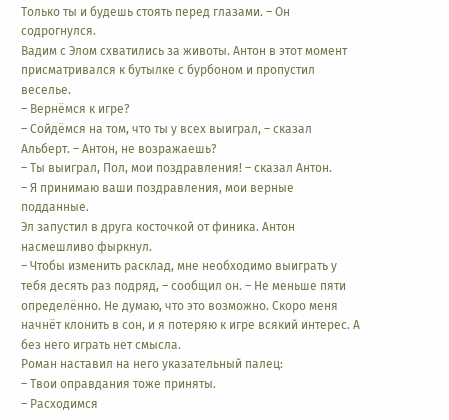Только ты и будешь стоять перед глазами. – Он содрогнулся.
Вадим с Элом схватились за животы. Антон в этот момент присматривался к бутылке с бурбоном и пропустил веселье.
– Вернёмся к игре?
– Сойдёмся на том, что ты у всех выиграл, – сказал Альберт. – Антон, не возражаешь?
– Ты выиграл, Пол, мои поздравления! – сказал Антон.
– Я принимаю ваши поздравления, мои верные подданные.
Эл запустил в друга косточкой от финика. Антон насмешливо фыркнул.
– Чтобы изменить расклад, мне необходимо выиграть у тебя десять раз подряд, – сообщил он. – Не меньше пяти определённо. Не думаю, что это возможно. Скоро меня начнёт клонить в сон, и я потеряю к игре всякий интерес. А без него играть нет смысла.
Роман наставил на него указательный палец:
– Твои оправдания тоже приняты.
– Расходимся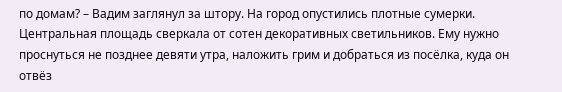по домам? – Вадим заглянул за штору. На город опустились плотные сумерки. Центральная площадь сверкала от сотен декоративных светильников. Ему нужно проснуться не позднее девяти утра, наложить грим и добраться из посёлка, куда он отвёз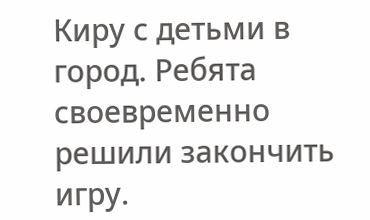Киру с детьми в город. Ребята своевременно решили закончить игру.